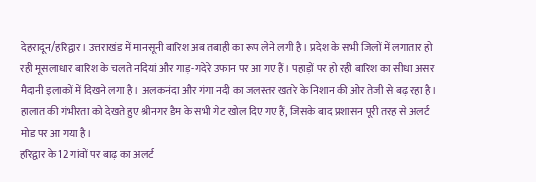देहरादून/हरिद्वार। उत्तराखंड में मानसूनी बारिश अब तबाही का रूप लेने लगी है। प्रदेश के सभी जिलों में लगातार हो रही मूसलाधार बारिश के चलते नदियां और गाड़-गदेरे उफान पर आ गए हैं। पहाड़ों पर हो रही बारिश का सीधा असर मैदानी इलाकों में दिखने लगा है। अलकनंदा और गंगा नदी का जलस्तर खतरे के निशान की ओर तेजी से बढ़ रहा है। हालात की गंभीरता को देखते हुए श्रीनगर डैम के सभी गेट खोल दिए गए हैं, जिसके बाद प्रशासन पूरी तरह से अलर्ट मोड पर आ गया है।
हरिद्वार के 12 गांवों पर बाढ़ का अलर्ट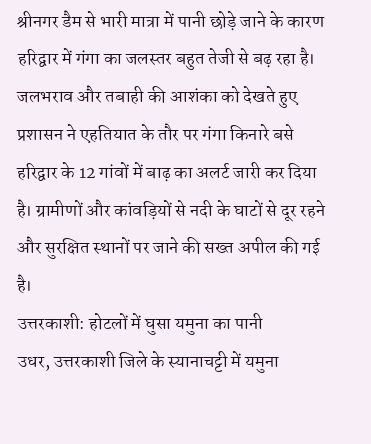श्रीनगर डैम से भारी मात्रा में पानी छोड़े जाने के कारण हरिद्वार में गंगा का जलस्तर बहुत तेजी से बढ़ रहा है। जलभराव और तबाही की आशंका को देखते हुए प्रशासन ने एहतियात के तौर पर गंगा किनारे बसे हरिद्वार के 12 गांवों में बाढ़ का अलर्ट जारी कर दिया है। ग्रामीणों और कांवड़ियों से नदी के घाटों से दूर रहने और सुरक्षित स्थानों पर जाने की सख्त अपील की गई है।
उत्तरकाशी: होटलों में घुसा यमुना का पानी
उधर, उत्तरकाशी जिले के स्यानाचट्टी में यमुना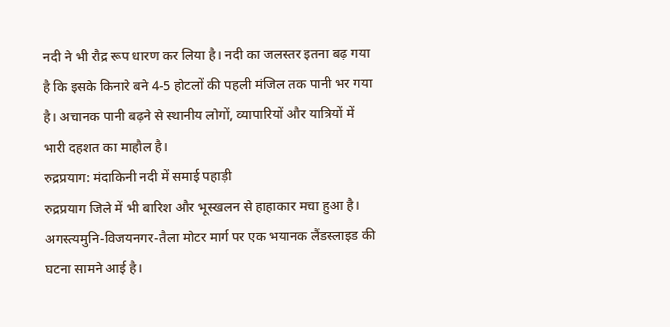नदी ने भी रौद्र रूप धारण कर लिया है। नदी का जलस्तर इतना बढ़ गया है कि इसके किनारे बने 4-5 होटलों की पहली मंजिल तक पानी भर गया है। अचानक पानी बढ़ने से स्थानीय लोगों, व्यापारियों और यात्रियों में भारी दहशत का माहौल है।
रुद्रप्रयाग: मंदाकिनी नदी में समाई पहाड़ी
रुद्रप्रयाग जिले में भी बारिश और भूस्खलन से हाहाकार मचा हुआ है। अगस्त्यमुनि-विजयनगर-तैला मोटर मार्ग पर एक भयानक लैंडस्लाइड की घटना सामने आई है।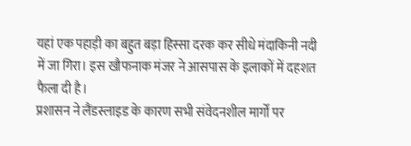यहां एक पहाड़ी का बहुत बड़ा हिस्सा दरक कर सीधे मंदाकिनी नदी में जा गिरा। इस खौफनाक मंजर ने आसपास के इलाकों में दहशत फैला दी है।
प्रशासन ने लैंडस्लाइड के कारण सभी संवेदनशील मार्गों पर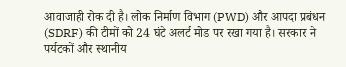आवाजाही रोक दी है। लोक निर्माण विभाग (PWD) और आपदा प्रबंधन (SDRF) की टीमों को 24 घंटे अलर्ट मोड पर रखा गया है। सरकार ने पर्यटकों और स्थानीय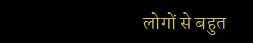लोगों से बहुत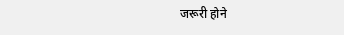जरूरी होने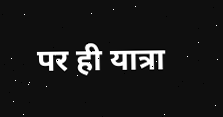पर ही यात्रा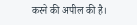करने की अपील की है।